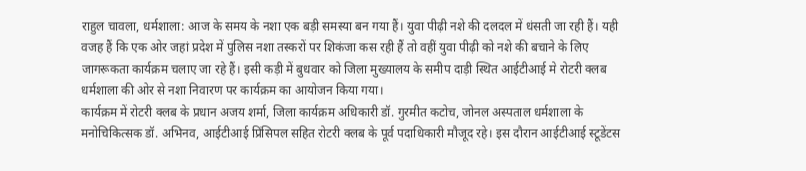राहुल चावला, धर्मशाला: आज के समय के नशा एक बड़ी समस्या बन गया हैं। युवा पीढ़ी नशे की दलदल में धंसती जा रही हैं। यही वजह हैं कि एक ओर जहां प्रदेश में पुलिस नशा तस्करों पर शिकंजा कस रही हैं तो वहीं युवा पीढ़ी को नशे की बचाने के लिए जागरूकता कार्यक्रम चलाए जा रहे हैं। इसी कड़ी में बुधवार को जिला मुख्यालय के समीप दाड़ी स्थित आईटीआई मे रोटरी क्लब धर्मशाला की ओर से नशा निवारण पर कार्यक्रम का आयोजन किया गया।
कार्यक्रम में रोटरी क्लब के प्रधान अजय शर्मा, जिला कार्यक्रम अधिकारी डॉ. गुरमीत कटोच, जोनल अस्पताल धर्मशाला के मनोचिकित्सक डॉ. अभिनव, आईटीआई प्रिंसिपल सहित रोटरी क्लब के पूर्व पदाधिकारी मौजूद रहे। इस दौरान आईटीआई स्टूडेंटस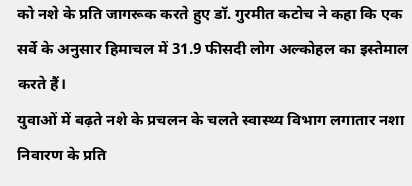को नशे के प्रति जागरूक करते हुए डॉ. गुरमीत कटोच ने कहा कि एक सर्वे के अनुसार हिमाचल में 31.9 फीसदी लोग अल्कोहल का इस्तेमाल करते हैं।
युवाओं में बढ़ते नशे के प्रचलन के चलते स्वास्थ्य विभाग लगातार नशा निवारण के प्रति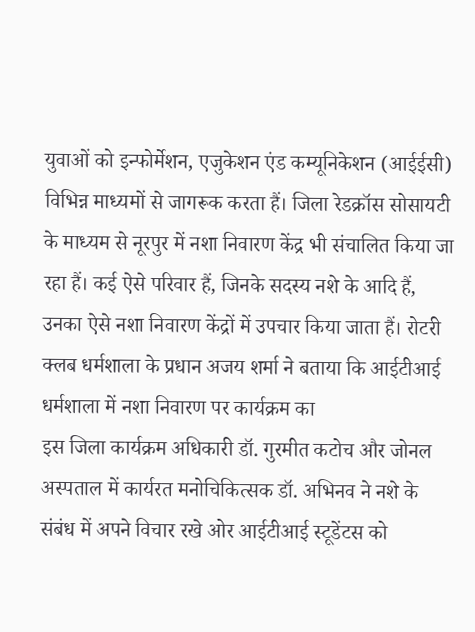युवाओं को इन्फोर्मेशन, एजुकेशन एंड कम्यूनिकेशन (आईईसी) विभिन्न माध्यमों से जागरूक करता हैं। जिला रेडक्रॉस सोसायटी के माध्यम से नूरपुर में नशा निवारण केंद्र भी संचालित किया जा रहा हैं। कई ऐसे परिवार हैं, जिनके सदस्य नशे के आदि हैं, उनका ऐसे नशा निवारण केंद्रों में उपचार किया जाता हैं। रोटरी क्लब धर्मशाला के प्रधान अजय शर्मा ने बताया कि आईटीआई धर्मशाला में नशा निवारण पर कार्यक्रम का
इस जिला कार्यक्रम अधिकारी डॉ. गुरमीत कटोच और जोनल अस्पताल में कार्यरत मनोचिकित्सक डॉ. अभिनव ने नशे के संबंध में अपने विचार रखे ओर आईटीआई स्टूडेंटस को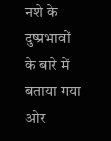नशे के दुष्प्रभावों के बारे में बताया गया ओर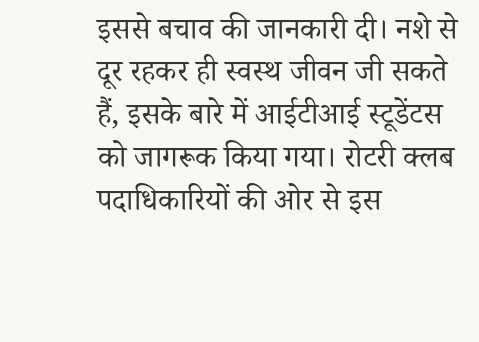इससे बचाव की जानकारी दी। नशे से दूर रहकर ही स्वस्थ जीवन जी सकते हैं, इसके बारे में आईटीआई स्टूडेंटस को जागरूक किया गया। रोटरी क्लब पदाधिकारियों की ओर से इस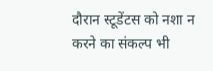दौरान स्टूडेंटस को नशा न करने का संकल्प भी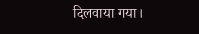दिलवाया गया।